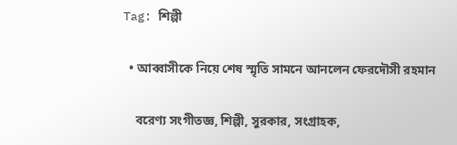Tag: শিল্পী

  • আব্বাসীকে নিয়ে শেষ স্মৃতি সামনে আনলেন ফেরদৌসী রহমান

    বরেণ্য সংগীতজ্ঞ, শিল্পী, সুরকার, সংগ্রাহক,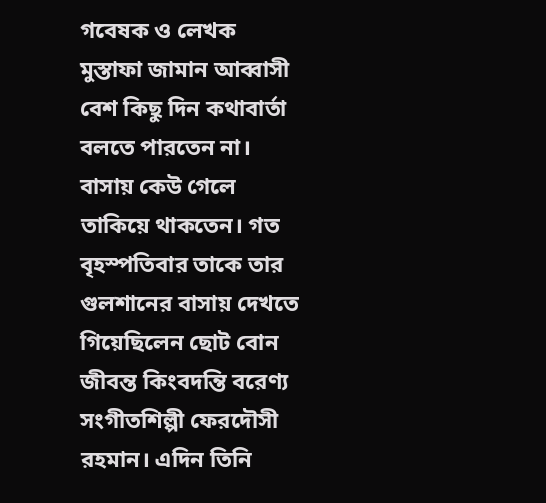গবেষক ও লেখক মুস্তাফা জামান আব্বাসী বেশ কিছু দিন কথাবার্তা বলতে পারতেন না। বাসায় কেউ গেলে তাকিয়ে থাকতেন। গত বৃহস্পতিবার তাকে তার গুলশানের বাসায় দেখতে গিয়েছিলেন ছোট বোন জীবন্ত কিংবদন্তি বরেণ্য সংগীতশিল্পী ফেরদৌসী রহমান। এদিন তিনি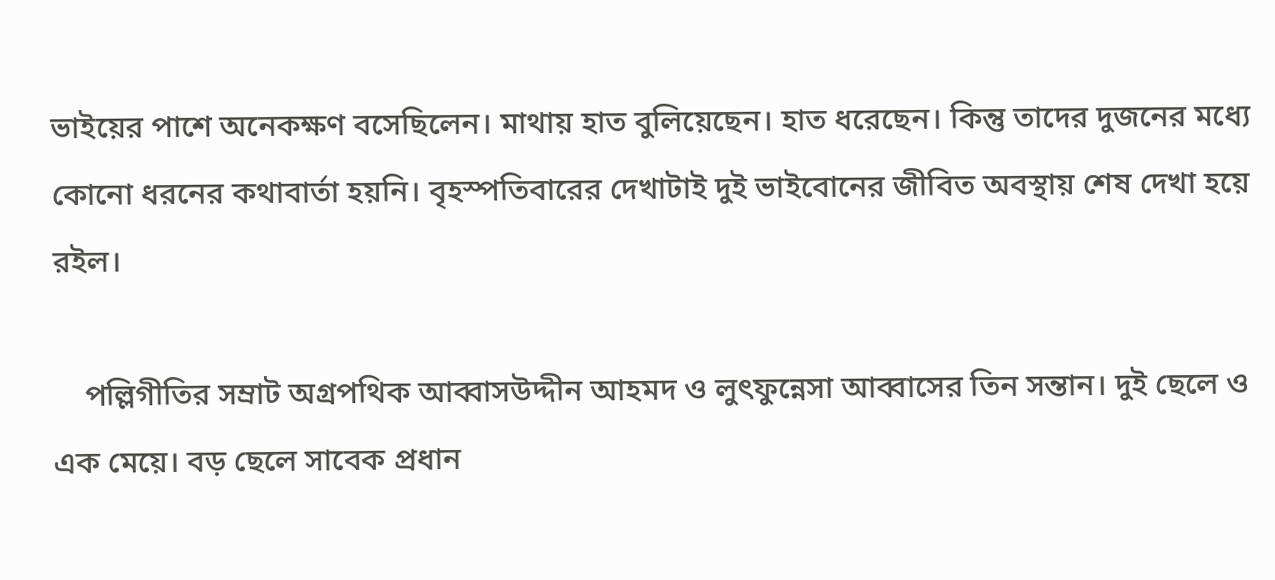ভাইয়ের পাশে অনেকক্ষণ বসেছিলেন। মাথায় হাত বুলিয়েছেন। হাত ধরেছেন। কিন্তু তাদের দুজনের মধ্যে কোনো ধরনের কথাবার্তা হয়নি। বৃহস্পতিবারের দেখাটাই দুই ভাইবোনের জীবিত অবস্থায় শেষ দেখা হয়ে রইল।

    পল্লিগীতির সম্রাট অগ্রপথিক আব্বাসউদ্দীন আহমদ ও লুৎফুন্নেসা আব্বাসের তিন সন্তান। দুই ছেলে ও এক মেয়ে। বড় ছেলে সাবেক প্রধান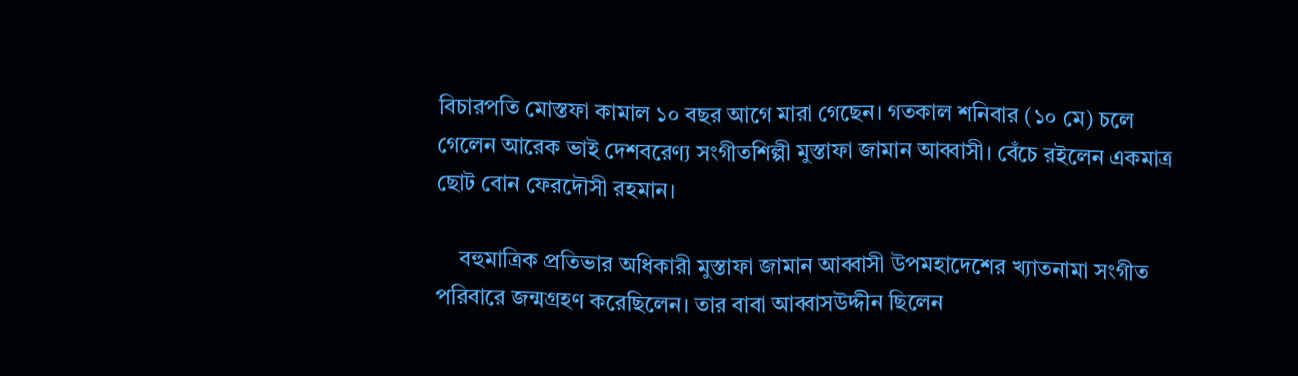বিচারপতি মোস্তফা কামাল ১০ বছর আগে মারা গেছেন। গতকাল শনিবার (১০ মে) চলে গেলেন আরেক ভাই দেশবরেণ্য সংগীতশিল্পী মুস্তাফা জামান আব্বাসী। বেঁচে রইলেন একমাত্র ছোট বোন ফেরদৌসী রহমান।

    বহুমাত্রিক প্রতিভার অধিকারী মুস্তাফা জামান আব্বাসী উপমহাদেশের খ্যাতনামা সংগীত পরিবারে জন্মগ্রহণ করেছিলেন। তার বাবা আব্বাসউদ্দীন ছিলেন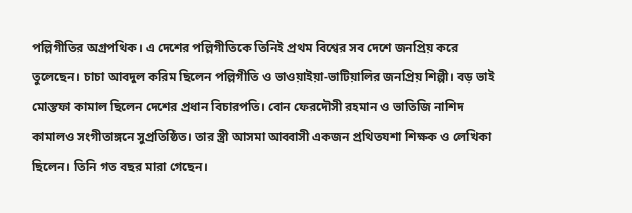পল্লিগীতির অগ্রপথিক। এ দেশের পল্লিগীতিকে তিনিই প্রথম বিশ্বের সব দেশে জনপ্রিয় করে তুলেছেন। চাচা আবদুল করিম ছিলেন পল্লিগীতি ও ভাওয়াইয়া-ভাটিয়ালির জনপ্রিয় শিল্পী। বড় ভাই মোস্তফা কামাল ছিলেন দেশের প্রধান বিচারপতি। বোন ফেরদৌসী রহমান ও ভাতিজি নাশিদ কামালও সংগীতাঙ্গনে সুপ্রতিষ্ঠিত। তার স্ত্রী আসমা আব্বাসী একজন প্রথিতযশা শিক্ষক ও লেখিকা ছিলেন। তিনি গত বছর মারা গেছেন।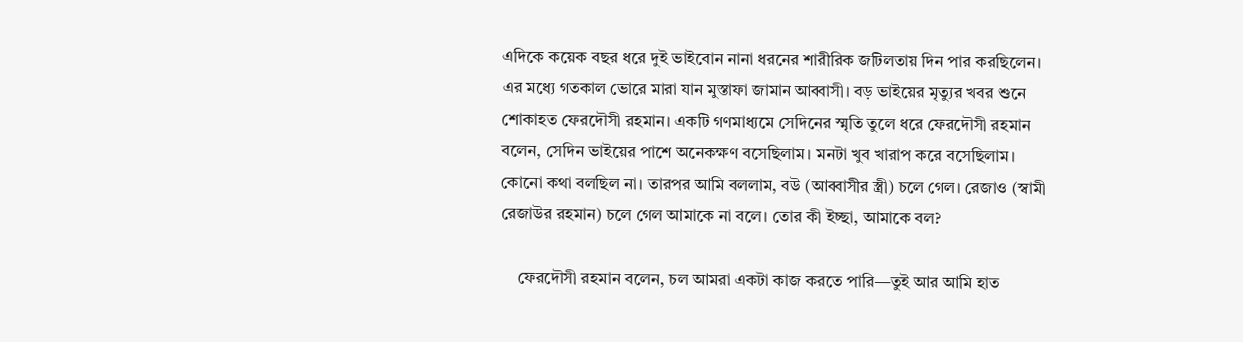এদিকে কয়েক বছর ধরে দুই ভাইবোন নানা ধরনের শারীরিক জটিলতায় দিন পার করছিলেন। এর মধ্যে গতকাল ভোরে মারা যান মুস্তাফা জামান আব্বাসী। বড় ভাইয়ের মৃত্যুর খবর শুনে শোকাহত ফেরদৌসী রহমান। একটি গণমাধ্যমে সেদিনের স্মৃতি তুলে ধরে ফেরদৌসী রহমান বলেন, সেদিন ভাইয়ের পাশে অনেকক্ষণ বসেছিলাম। মনটা খুব খারাপ করে বসেছিলাম। কোনো কথা বলছিল না। তারপর আমি বললাম, বউ (আব্বাসীর স্ত্রী) চলে গেল। রেজাও (স্বামী রেজাউর রহমান) চলে গেল আমাকে না বলে। তোর কী ইচ্ছা, আমাকে বল?

    ফেরদৌসী রহমান বলেন, চল আমরা একটা কাজ করতে পারি—তুই আর আমি হাত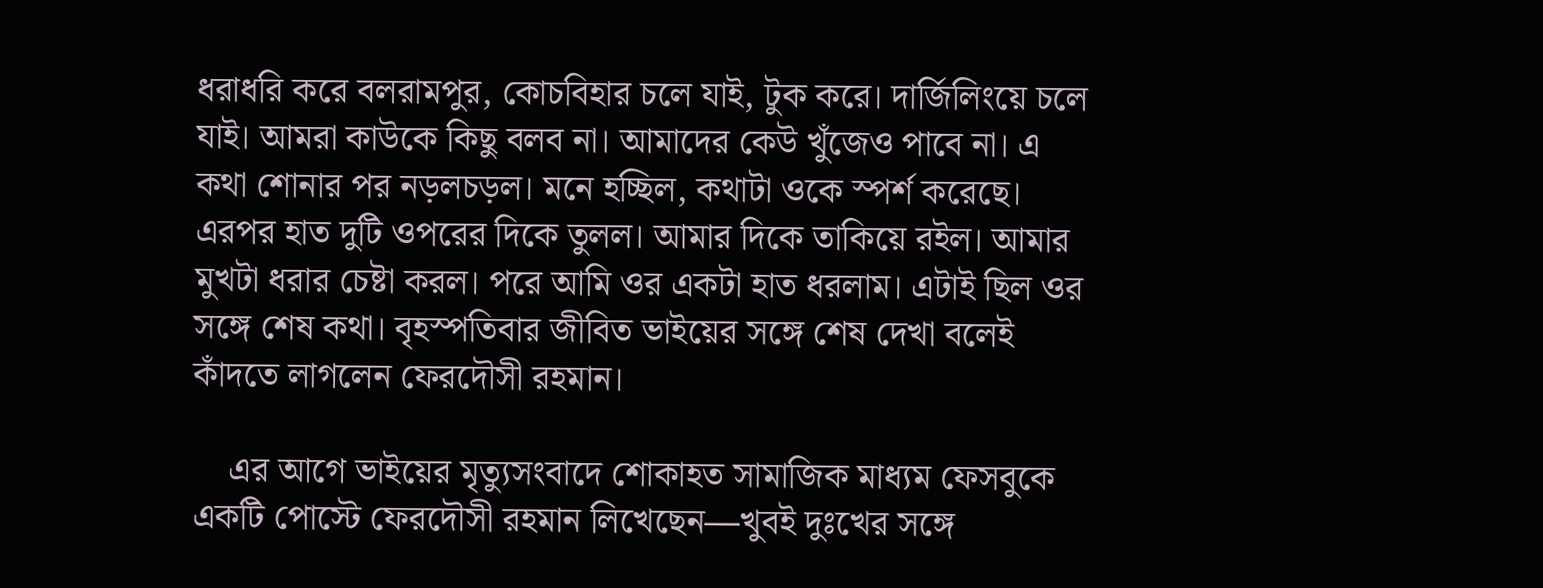ধরাধরি করে বলরামপুর, কোচবিহার চলে যাই, টুক করে। দার্জিলিংয়ে চলে যাই। আমরা কাউকে কিছু বলব না। আমাদের কেউ খুঁজেও পাবে না। এ কথা শোনার পর নড়লচড়ল। মনে হচ্ছিল, কথাটা ওকে স্পর্শ করেছে। এরপর হাত দুটি ওপরের দিকে তুলল। আমার দিকে তাকিয়ে রইল। আমার মুখটা ধরার চেষ্টা করল। পরে আমি ওর একটা হাত ধরলাম। এটাই ছিল ওর সঙ্গে শেষ কথা। বৃহস্পতিবার জীবিত ভাইয়ের সঙ্গে শেষ দেখা বলেই কাঁদতে লাগলেন ফেরদৌসী রহমান।

    এর আগে ভাইয়ের মৃত্যুসংবাদে শোকাহত সামাজিক মাধ্যম ফেসবুকে একটি পোস্টে ফেরদৌসী রহমান লিখেছেন—খুবই দুঃখের সঙ্গে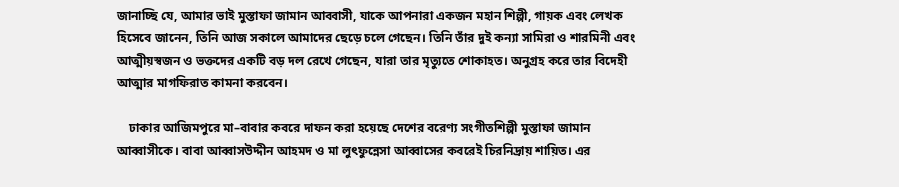জানাচ্ছি যে, আমার ভাই মুস্তাফা জামান আব্বাসী, যাকে আপনারা একজন মহান শিল্পী, গায়ক এবং লেখক হিসেবে জানেন, তিনি আজ সকালে আমাদের ছেড়ে চলে গেছেন। তিনি তাঁর দুই কন্যা সামিরা ও শারমিনী এবং আত্মীয়স্বজন ও ভক্তদের একটি বড় দল রেখে গেছেন, যারা তার মৃত্যুতে শোকাহত। অনুগ্রহ করে তার বিদেহী আত্মার মাগফিরাত কামনা করবেন।

    ঢাকার আজিমপুরে মা–বাবার কবরে দাফন করা হয়েছে দেশের বরেণ্য সংগীতশিল্পী মুস্তাফা জামান আব্বাসীকে। বাবা আব্বাসউদ্দীন আহমদ ও মা লুৎফুন্নেসা আব্বাসের কবরেই চিরনিদ্রায় শায়িত। এর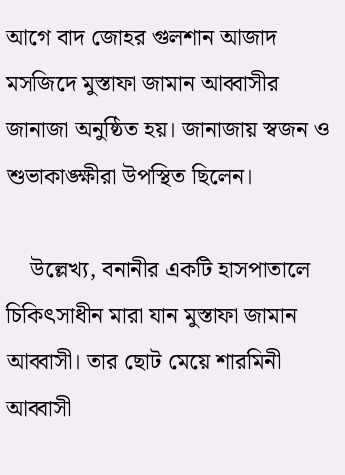আগে বাদ জোহর গুলশান আজাদ মসজিদে মুস্তাফা জামান আব্বাসীর জানাজা অনুষ্ঠিত হয়। জানাজায় স্বজন ও শুভাকাঙ্ক্ষীরা উপস্থিত ছিলেন।

    উল্লেখ্য, বনানীর একটি হাসপাতালে চিকিৎসাধীন মারা যান মুস্তাফা জামান আব্বাসী। তার ছোট মেয়ে শারমিনী আব্বাসী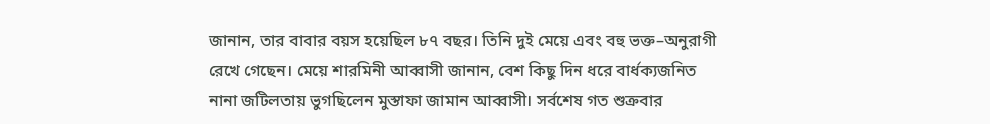জানান, তার বাবার বয়স হয়েছিল ৮৭ বছর। তিনি দুই মেয়ে এবং বহু ভক্ত–অনুরাগী রেখে গেছেন। মেয়ে শারমিনী আব্বাসী জানান, বেশ কিছু দিন ধরে বার্ধক্যজনিত নানা জটিলতায় ভুগছিলেন মুস্তাফা জামান আব্বাসী। সর্বশেষ গত শুক্রবার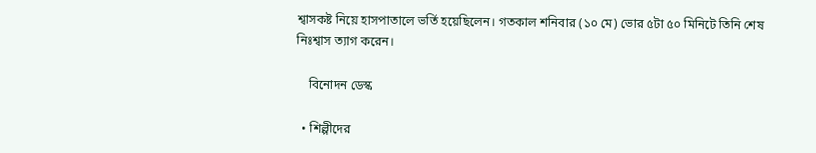শ্বাসকষ্ট নিয়ে হাসপাতালে ভর্তি হয়েছিলেন। গতকাল শনিবার (১০ মে) ভোর ৫টা ৫০ মিনিটে তিনি শেষ নিঃশ্বাস ত্যাগ করেন।

    বিনোদন ডেস্ক

  • শিল্পীদের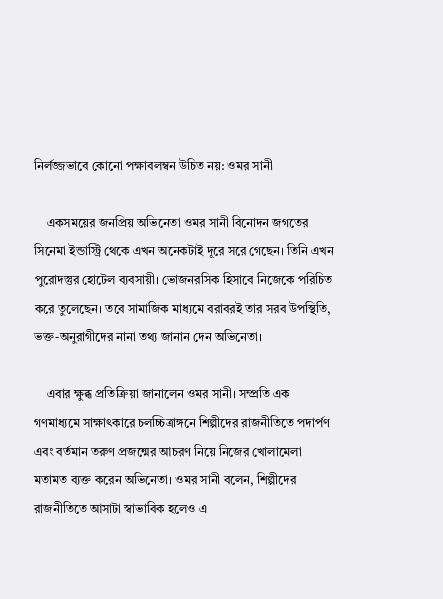নির্লজ্জভাবে কোনো পক্ষাবলম্বন উচিত নয়: ওমর সানী

    একসময়ের জনপ্রিয় অভিনেতা ওমর সানী বিনোদন জগতের সিনেমা ইন্ডাস্ট্রি থেকে এখন অনেকটাই দূরে সরে গেছেন। তিনি এখন পুরোদস্তুর হোটেল ব্যবসায়ী। ভোজনরসিক হিসাবে নিজেকে পরিচিত করে তুলেছেন। তবে সামাজিক মাধ্যমে বরাবরই তার সরব উপস্থিতি, ভক্ত-অনুরাগীদের নানা তথ্য জানান দেন অভিনেতা।

    এবার ক্ষুব্ধ প্রতিক্রিয়া জানালেন ওমর সানী। সম্প্রতি এক গণমাধ্যমে সাক্ষাৎকারে চলচ্চিত্রাঙ্গনে শিল্পীদের রাজনীতিতে পদার্পণ এবং বর্তমান তরুণ প্রজন্মের আচরণ নিয়ে নিজের খোলামেলা মতামত ব্যক্ত করেন অভিনেতা। ওমর সানী বলেন, শিল্পীদের রাজনীতিতে আসাটা স্বাভাবিক হলেও এ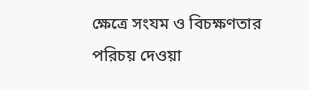ক্ষেত্রে সংযম ও বিচক্ষণতার পরিচয় দেওয়া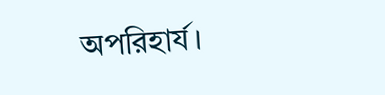অপরিহার্য।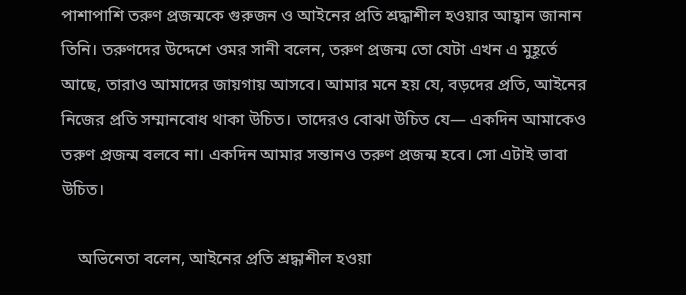পাশাপাশি তরুণ প্রজন্মকে গুরুজন ও আইনের প্রতি শ্রদ্ধাশীল হওয়ার আহ্বান জানান তিনি। তরুণদের উদ্দেশে ওমর সানী বলেন, তরুণ প্রজন্ম তো যেটা এখন এ মুহূর্তে আছে, তারাও আমাদের জায়গায় আসবে। আমার মনে হয় যে, বড়দের প্রতি, আইনের নিজের প্রতি সম্মানবোধ থাকা উচিত। তাদেরও বোঝা উচিত যে— একদিন আমাকেও তরুণ প্রজন্ম বলবে না। একদিন আমার সন্তানও তরুণ প্রজন্ম হবে। সো এটাই ভাবা উচিত।

    অভিনেতা বলেন, আইনের প্রতি শ্রদ্ধাশীল হওয়া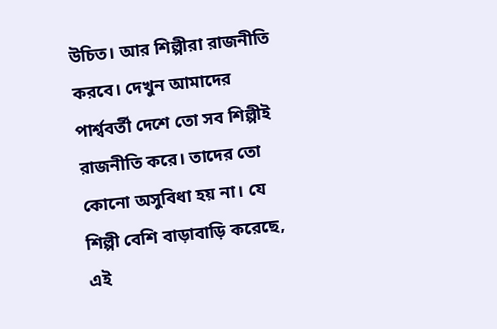উচিত। আর শিল্পীরা রাজনীতি করবে। দেখুন আমাদের পার্শ্ববর্তী দেশে তো সব শিল্পীই রাজনীতি করে। তাদের তো কোনো অসুবিধা হয় না। যে শিল্পী বেশি বাড়াবাড়ি করেছে, এই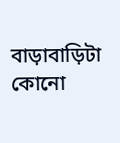বাড়াবাড়িটা কোনো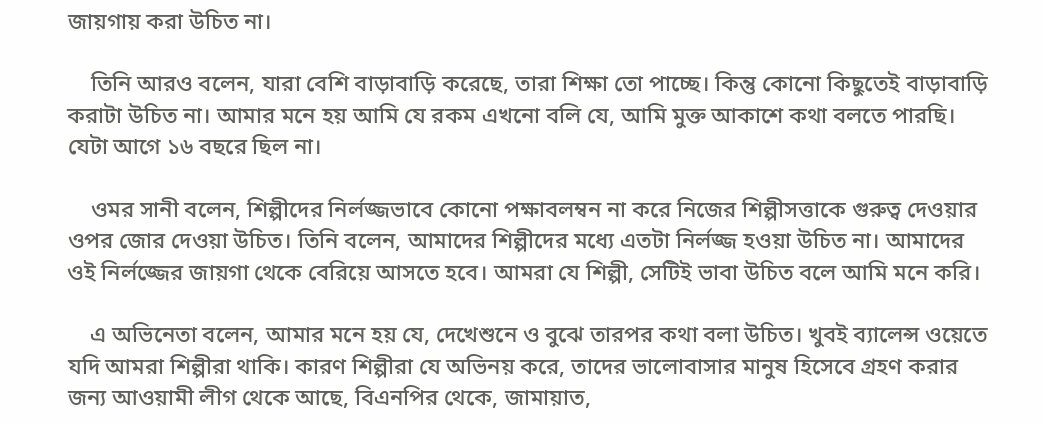জায়গায় করা উচিত না।

    তিনি আরও বলেন, যারা বেশি বাড়াবাড়ি করেছে, তারা শিক্ষা তো পাচ্ছে। কিন্তু কোনো কিছুতেই বাড়াবাড়ি করাটা উচিত না। আমার মনে হয় আমি যে রকম এখনো বলি যে, আমি মুক্ত আকাশে কথা বলতে পারছি। যেটা আগে ১৬ বছরে ছিল না।

    ওমর সানী বলেন, শিল্পীদের নির্লজ্জভাবে কোনো পক্ষাবলম্বন না করে নিজের শিল্পীসত্তাকে গুরুত্ব দেওয়ার ওপর জোর দেওয়া উচিত। তিনি বলেন, আমাদের শিল্পীদের মধ্যে এতটা নির্লজ্জ হওয়া উচিত না। আমাদের ওই নির্লজ্জের জায়গা থেকে বেরিয়ে আসতে হবে। আমরা যে শিল্পী, সেটিই ভাবা উচিত বলে আমি মনে করি।

    এ অভিনেতা বলেন, আমার মনে হয় যে, দেখেশুনে ও বুঝে তারপর কথা বলা উচিত। খুবই ব্যালেন্স ওয়েতে যদি আমরা শিল্পীরা থাকি। কারণ শিল্পীরা যে অভিনয় করে, তাদের ভালোবাসার মানুষ হিসেবে গ্রহণ করার জন্য আওয়ামী লীগ থেকে আছে, বিএনপির থেকে, জামায়াত,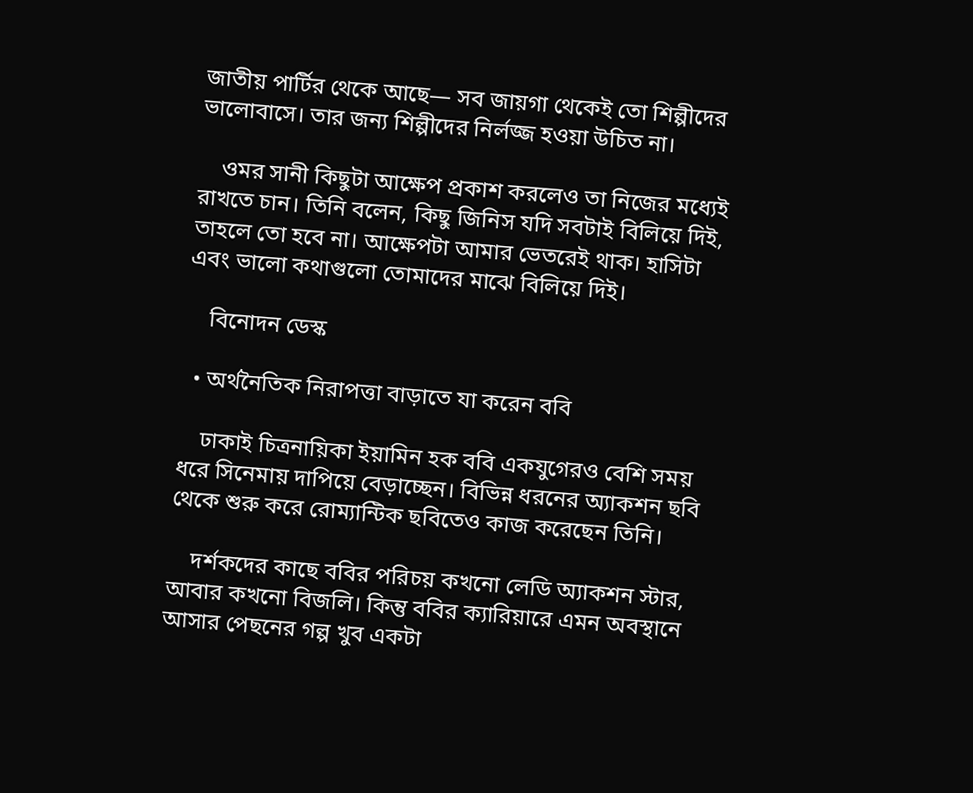জাতীয় পার্টির থেকে আছে— সব জায়গা থেকেই তো শিল্পীদের ভালোবাসে। তার জন্য শিল্পীদের নির্লজ্জ হওয়া উচিত না।

    ওমর সানী কিছুটা আক্ষেপ প্রকাশ করলেও তা নিজের মধ্যেই রাখতে চান। তিনি বলেন, কিছু জিনিস যদি সবটাই বিলিয়ে দিই, তাহলে তো হবে না। আক্ষেপটা আমার ভেতরেই থাক। হাসিটা এবং ভালো কথাগুলো তোমাদের মাঝে বিলিয়ে দিই।

    বিনোদন ডেস্ক

  • অর্থনৈতিক নিরাপত্তা বাড়াতে যা করেন ববি

    ঢাকাই চিত্রনায়িকা ইয়ামিন হক ববি একযুগেরও বেশি সময় ধরে সিনেমায় দাপিয়ে বেড়াচ্ছেন। বিভিন্ন ধরনের অ্যাকশন ছবি থেকে শুরু করে রোম্যান্টিক ছবিতেও কাজ করেছেন তিনি।

    দর্শকদের কাছে ববির পরিচয় কখনো লেডি অ্যাকশন স্টার, আবার কখনো বিজলি। কিন্তু ববির ক্যারিয়ারে এমন অবস্থানে আসার পেছনের গল্প খুব একটা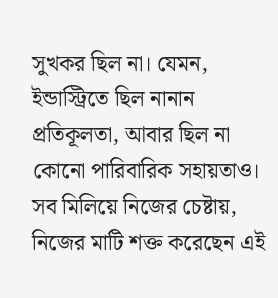সুখকর ছিল না। যেমন, ইন্ডাস্ট্রিতে ছিল নানান প্রতিকূলতা, আবার ছিল না কোনো পারিবারিক সহায়তাও। সব মিলিয়ে নিজের চেষ্টায়, নিজের মাটি শক্ত করেছেন এই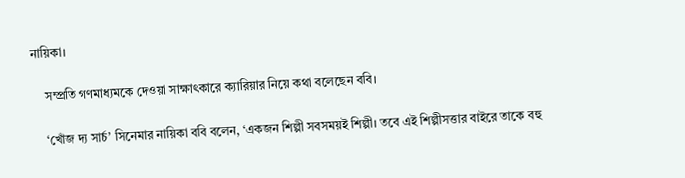নায়িকা।

    সম্প্রতি গণমাধ্যমকে দেওয়া সাক্ষাৎকারে ক্যারিয়ার নিয়ে কথা বলেছেন ববি।

    ‘খোঁজ দ্য সার্চ’ সিনেমার নায়িকা ববি বলেন, ‘একজন শিল্পী সবসময়ই শিল্পী। তবে এই শিল্পীসত্তার বাইরে তাকে বহু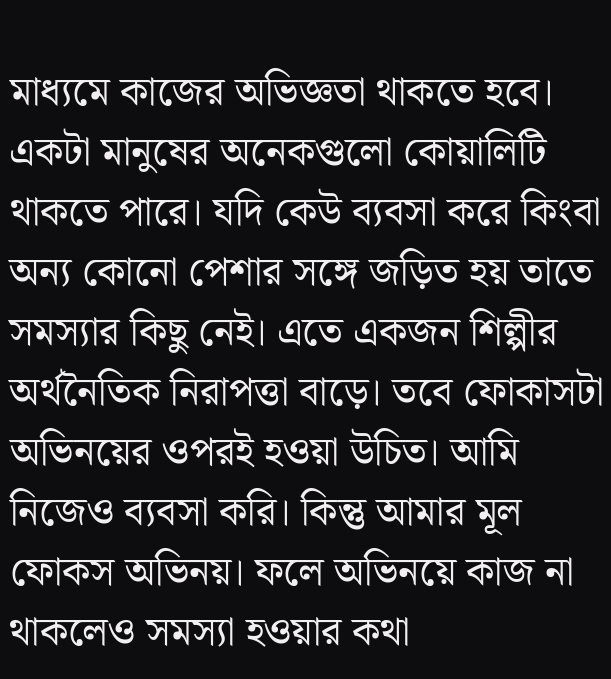মাধ্যমে কাজের অভিজ্ঞতা থাকতে হবে। একটা মানুষের অনেকগুলো কোয়ালিটি থাকতে পারে। যদি কেউ ব্যবসা করে কিংবা অন্য কোনো পেশার সঙ্গে জড়িত হয় তাতে সমস্যার কিছু নেই। এতে একজন শিল্পীর অর্থনৈতিক নিরাপত্তা বাড়ে। তবে ফোকাসটা অভিনয়ের ওপরই হওয়া উচিত। আমি নিজেও ব্যবসা করি। কিন্তু আমার মূল ফোকস অভিনয়। ফলে অভিনয়ে কাজ না থাকলেও সমস্যা হওয়ার কথা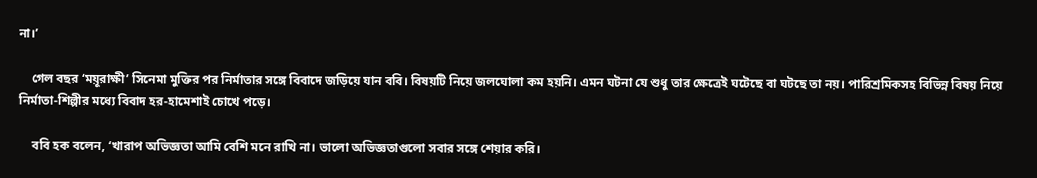না।’

    গেল বছর ‘ময়ূরাক্ষী’ সিনেমা মুক্তির পর নির্মাতার সঙ্গে বিবাদে জড়িয়ে যান ববি। বিষয়টি নিয়ে জলঘোলা কম হয়নি। এমন ঘটনা যে শুধু তার ক্ষেত্রেই ঘটেছে বা ঘটছে তা নয়। পারিশ্রমিকসহ বিভিন্ন বিষয় নিয়ে নির্মাতা-শিল্পীর মধ্যে বিবাদ হর-হামেশাই চোখে পড়ে।

    ববি হক বলেন, ‘খারাপ অভিজ্ঞতা আমি বেশি মনে রাখি না। ভালো অভিজ্ঞতাগুলো সবার সঙ্গে শেয়ার করি।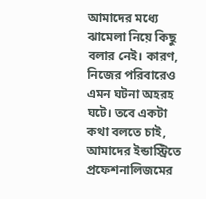আমাদের মধ্যে ঝামেলা নিয়ে কিছু বলার নেই। কারণ, নিজের পরিবারেও এমন ঘটনা অহরহ ঘটে। তবে একটা কথা বলতে চাই, আমাদের ইন্ডাস্ট্রিতে প্রফেশনালিজমের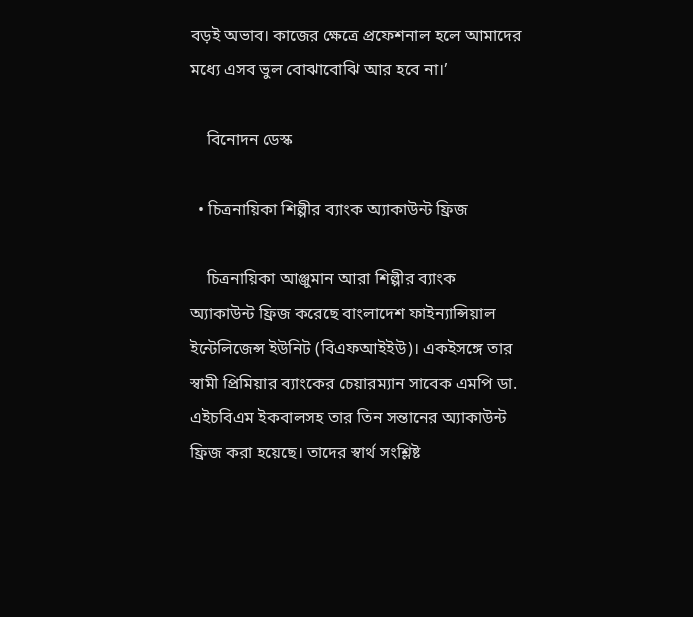বড়ই অভাব। কাজের ক্ষেত্রে প্রফেশনাল হলে আমাদের মধ্যে এসব ভুল বোঝাবোঝি আর হবে না।’

    বিনোদন ডেস্ক

  • চিত্রনায়িকা শিল্পীর ব্যাংক অ্যাকাউন্ট ফ্রিজ

    চিত্রনায়িকা আঞ্জুমান আরা শিল্পীর ব্যাংক অ্যাকাউন্ট ফ্রিজ করেছে বাংলাদেশ ফাইন্যান্সিয়াল ইন্টেলিজেন্স ইউনিট (বিএফআইইউ)। একইসঙ্গে তার স্বামী প্রিমিয়ার ব্যাংকের চেয়ারম্যান সাবেক এমপি ডা. এইচবিএম ইকবালসহ তার তিন সন্তানের অ্যাকাউন্ট ফ্রিজ করা হয়েছে। তাদের স্বার্থ সংশ্লিষ্ট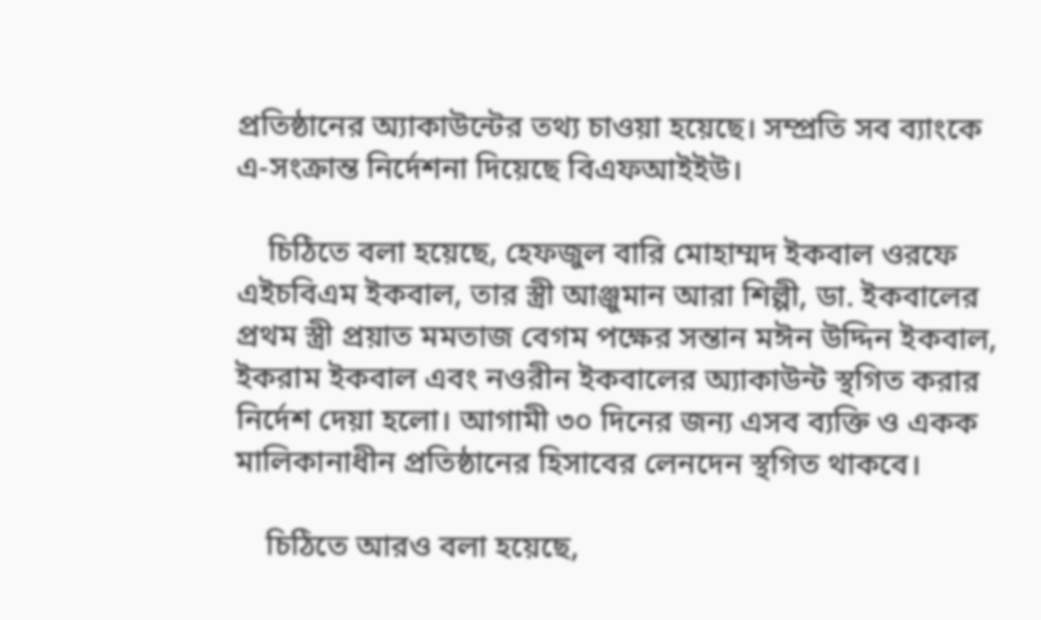প্রতিষ্ঠানের অ্যাকাউন্টের তথ্য চাওয়া হয়েছে। সম্প্রতি সব ব্যাংকে এ-সংক্রান্ত নির্দেশনা দিয়েছে বিএফআইইউ।

    চিঠিতে বলা হয়েছে, হেফজুল বারি মোহাম্মদ ইকবাল ওরফে এইচবিএম ইকবাল, তার স্ত্রী আঞ্জুমান আরা শিল্পী, ডা. ইকবালের প্রথম স্ত্রী প্রয়াত মমতাজ বেগম পক্ষের সন্তান মঈন উদ্দিন ইকবাল, ইকরাম ইকবাল এবং নওরীন ইকবালের অ্যাকাউন্ট স্থগিত করার নির্দেশ দেয়া হলো। আগামী ৩০ দিনের জন্য এসব ব্যক্তি ও একক মালিকানাধীন প্রতিষ্ঠানের হিসাবের লেনদেন স্থগিত থাকবে।

    চিঠিতে আরও বলা হয়েছে,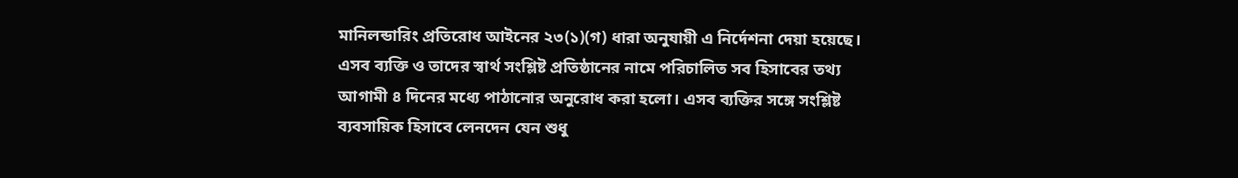মানিলন্ডারিং প্রতিরোধ আইনের ২৩(১)(গ) ধারা অনুযায়ী এ নির্দেশনা দেয়া হয়েছে। এসব ব্যক্তি ও তাদের স্বার্থ সংশ্লিষ্ট প্রতিষ্ঠানের নামে পরিচালিত সব হিসাবের তথ্য আগামী ৪ দিনের মধ্যে পাঠানোর অনুরোধ করা হলো। এসব ব্যক্তির সঙ্গে সংশ্লিষ্ট ব্যবসায়িক হিসাবে লেনদেন যেন শুধু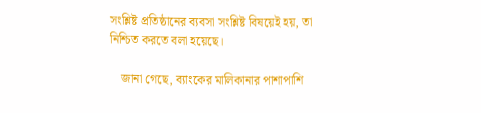সংশ্লিষ্ট প্রতিষ্ঠানের ব্যবসা সংশ্লিষ্ট বিষয়েই হয়, তা নিশ্চিত করতে বলা হয়েছে।

    জানা গেছে, ব্যাংকের মালিকানার পাশাপাশি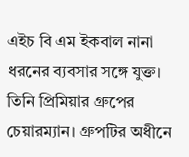এইচ বি এম ইকবাল নানা ধরনের ব্যবসার সঙ্গে যুক্ত। তিনি প্রিমিয়ার গ্রুপের চেয়ারম্যান। গ্রুপটির অধীনে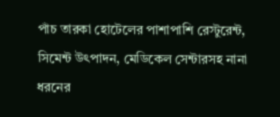পাঁচ তারকা হোটেলের পাশাপাশি রেস্টুরেন্ট, সিমেন্ট উৎপাদন, মেডিকেল সেন্টারসহ নানা ধরনের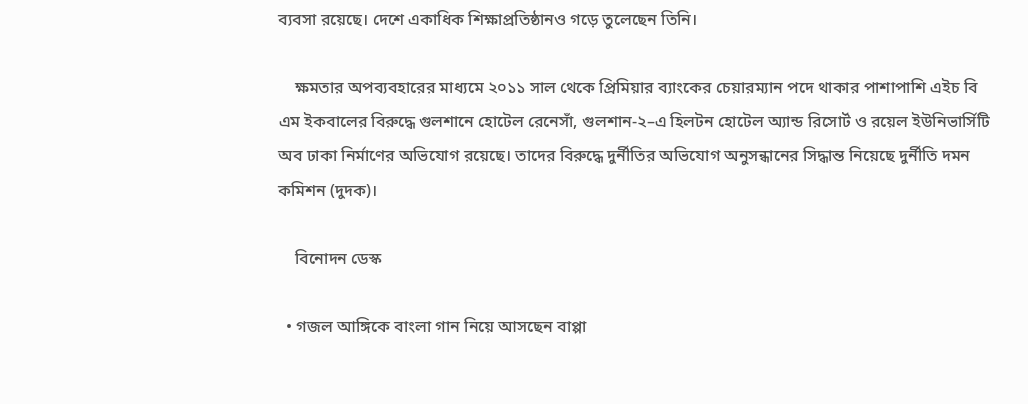ব্যবসা রয়েছে। দেশে একাধিক শিক্ষাপ্রতিষ্ঠানও গড়ে তুলেছেন তিনি।

    ক্ষমতার অপব্যবহারের মাধ্যমে ২০১১ সাল থেকে প্রিমিয়ার ব্যাংকের চেয়ারম্যান পদে থাকার পাশাপাশি এইচ বি এম ইকবালের বিরুদ্ধে গুলশানে হোটেল রেনেসাঁ, গুলশান-২–এ হিলটন হোটেল অ্যান্ড রিসোর্ট ও রয়েল ইউনিভার্সিটি অব ঢাকা নির্মাণের অভিযোগ রয়েছে। তাদের বিরুদ্ধে দুর্নীতির অভিযোগ অনুসন্ধানের সিদ্ধান্ত নিয়েছে দুর্নীতি দমন কমিশন (দুদক)।

    বিনোদন ডেস্ক

  • গজল আঙ্গিকে বাংলা গান নিয়ে আসছেন বাপ্পা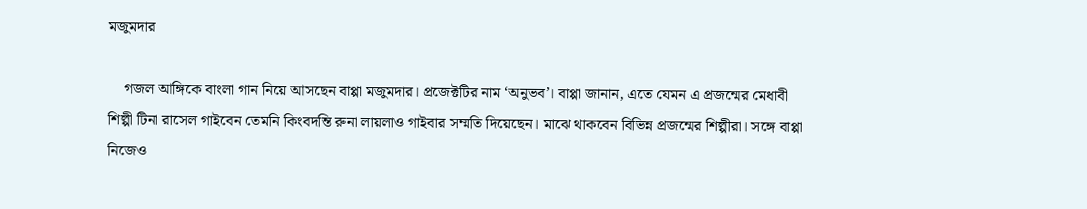মজুমদার

    গজল আঙ্গিকে বাংলা গান নিয়ে আসছেন বাপ্পা মজুমদার। প্রজেক্টটির নাম ‘অনুভব’। বাপ্পা জানান, এতে যেমন এ প্রজন্মের মেধাবী শিল্পী টিনা রাসেল গাইবেন তেমনি কিংবদন্তি রুনা লায়লাও গাইবার সম্মতি দিয়েছেন। মাঝে থাকবেন বিভিন্ন প্রজন্মের শিল্পীরা। সঙ্গে বাপ্পা নিজেও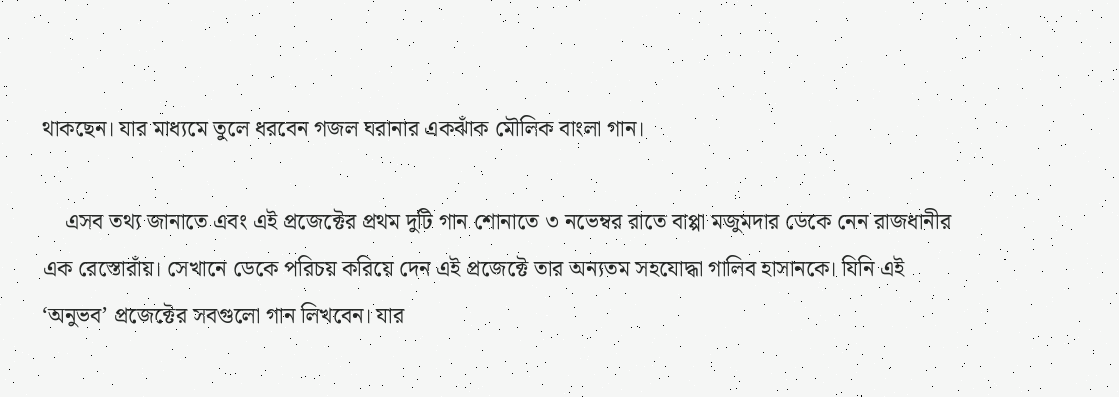থাকছেন। যার মাধ্যমে তুলে ধরবেন গজল ঘরানার একঝাঁক মৌলিক বাংলা গান।

    এসব তথ্য জানাতে এবং এই প্রজেক্টের প্রথম দুটি গান শোনাতে ৩ নভেম্বর রাতে বাপ্পা মজুমদার ডেকে নেন রাজধানীর এক রেস্তোরাঁয়। সেখানে ডেকে পরিচয় করিয়ে দেন এই প্রজেক্টে তার অন্যতম সহযোদ্ধা গালিব হাসানকে। যিনি এই ‘অনুভব’ প্রজেক্টের সবগুলো গান লিখবেন। যার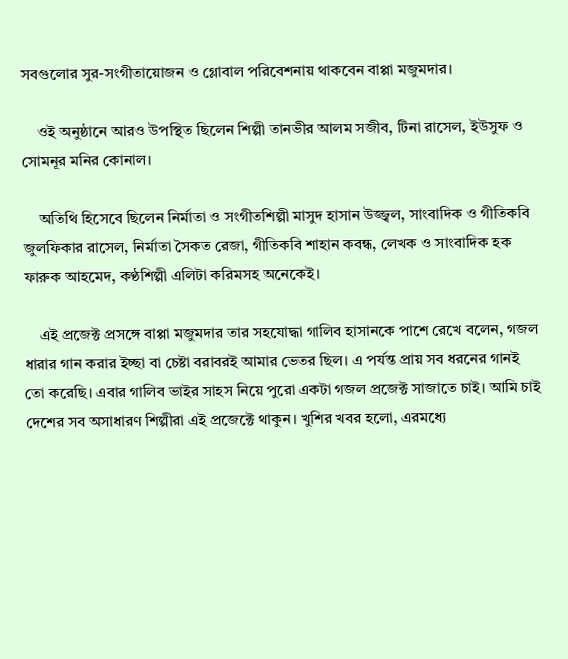সবগুলোর সুর-সংগীতায়োজন ও গ্লোবাল পরিবেশনায় থাকবেন বাপ্পা মজুমদার।

    ওই অনুষ্ঠানে আরও উপস্থিত ছিলেন শিল্পী তানভীর আলম সজীব, টিনা রাসেল, ইউসুফ ও সোমনূর মনির কোনাল।

    অতিথি হিসেবে ছিলেন নির্মাতা ও সংগীতশিল্পী মাসুদ হাসান উজ্জ্বল, সাংবাদিক ও গীতিকবি জুলফিকার রাসেল, নির্মাতা সৈকত রেজা, গীতিকবি শাহান কবন্ধ, লেখক ও সাংবাদিক হক ফারুক আহমেদ, কণ্ঠশিল্পী এলিটা করিমসহ অনেকেই।

    এই প্রজেক্ট প্রসঙ্গে বাপ্পা মজুমদার তার সহযোদ্ধা গালিব হাসানকে পাশে রেখে বলেন, গজল ধারার গান করার ইচ্ছা বা চেষ্টা বরাবরই আমার ভেতর ছিল। এ পর্যন্ত প্রায় সব ধরনের গানই তো করেছি। এবার গালিব ভাইর সাহস নিয়ে পুরো একটা গজল প্রজেক্ট সাজাতে চাই। আমি চাই দেশের সব অসাধারণ শিল্পীরা এই প্রজেক্টে থাকুন। খুশির খবর হলো, এরমধ্যে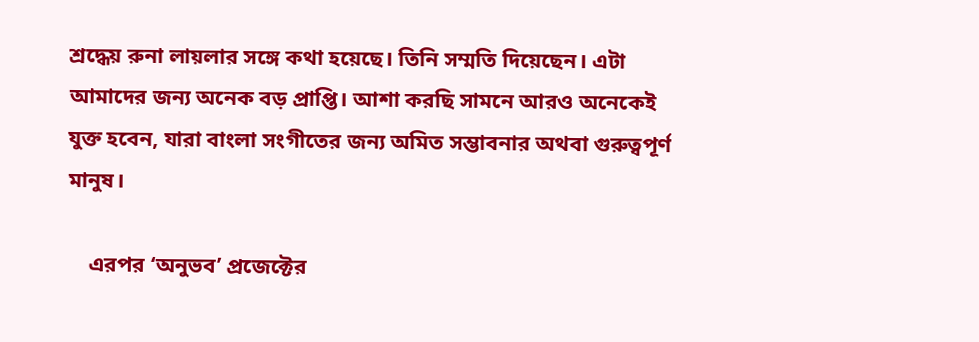শ্রদ্ধেয় রুনা লায়লার সঙ্গে কথা হয়েছে। তিনি সম্মতি দিয়েছেন। এটা আমাদের জন্য অনেক বড় প্রাপ্তি। আশা করছি সামনে আরও অনেকেই যুক্ত হবেন, যারা বাংলা সংগীতের জন্য অমিত সম্ভাবনার অথবা গুরুত্বপূর্ণ মানুষ।

    এরপর ‘অনুভব’ প্রজেক্টের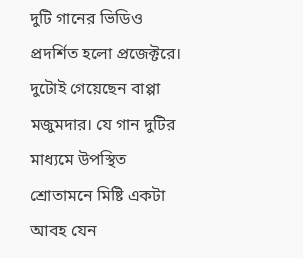দুটি গানের ভিডিও প্রদর্শিত হলো প্রজেক্টরে। দুটোই গেয়েছেন বাপ্পা মজুমদার। যে গান দুটির মাধ্যমে উপস্থিত শ্রোতামনে মিষ্টি একটা আবহ যেন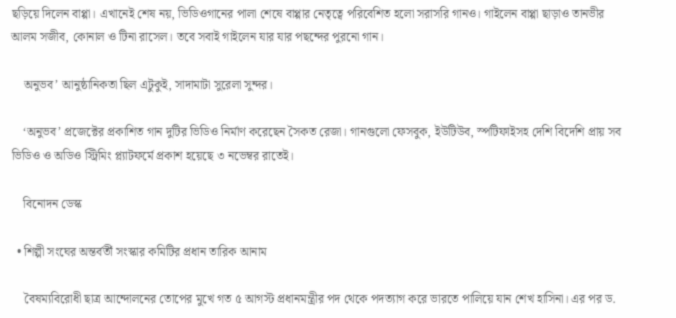ছড়িয়ে দিলেন বাপ্পা। এখানেই শেষ নয়, ভিডিওগানের পালা শেষে বাপ্পার নেতৃত্বে পরিবেশিত হলো সরাসরি গানও। গাইলেন বাপ্পা ছাড়াও তানভীর আলম সজীব, কোনাল ও টিনা রাসেল। তবে সবাই গাইলেন যার যার পছন্দের পুরনো গান।

    অনুভব’ আনুষ্ঠানিকতা ছিল এটুকুই, সাদামাটা সুরেলা সুন্দর।

    ‘অনুভব’ প্রজেক্টের প্রকাশিত গান দুটির ভিডিও নির্মাণ করেছেন সৈকত রেজা। গানগুলো ফেসবুক, ইউটিউব, স্পটিফাইসহ দেশি বিদেশি প্রায় সব ভিডিও ও অডিও স্ট্রিমিং প্ল্যাটফর্মে প্রকাশ হয়েছে ৩ নভেম্বর রাতেই।

    বিনোদন ডেস্ক

  • শিল্পী সংঘের অন্তর্বর্তী সংস্কার কমিটির প্রধান তারিক আনাম

    বৈষম্যবিরোধী ছাত্র আন্দোলনের তোপের মুখে গত ৫ আগস্ট প্রধানমন্ত্রীর পদ থেকে পদত্যাগ করে ভারতে পালিয়ে যান শেখ হাসিনা। এর পর ড.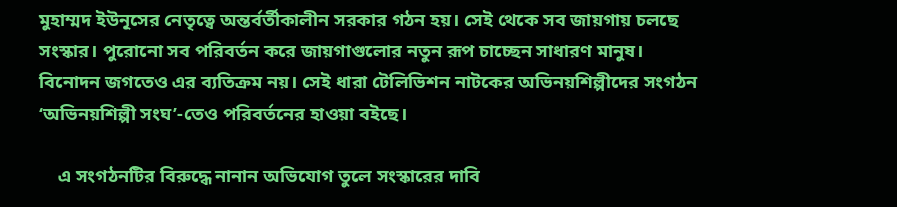মুহাম্মদ ইউনূসের নেতৃত্বে অন্তর্বর্তীকালীন সরকার গঠন হয়। সেই থেকে সব জায়গায় চলছে সংস্কার। পুরোনো সব পরিবর্তন করে জায়গাগুলোর নতুন রূপ চাচ্ছেন সাধারণ মানুষ। বিনোদন জগতেও এর ব্যতিক্রম নয়। সেই ধারা টেলিভিশন নাটকের অভিনয়শিল্পীদের সংগঠন ‘অভিনয়শিল্পী সংঘ’-তেও পরিবর্তনের হাওয়া বইছে।

    এ সংগঠনটির বিরুদ্ধে নানান অভিযোগ তুলে সংস্কারের দাবি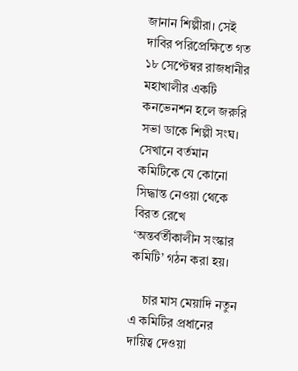জানান শিল্পীরা। সেই দাবির পরিপ্রেক্ষিতে গত ১৮ সেপ্টেম্বর রাজধানীর মহাখালীর একটি কনভেনশন হলে জরুরি সভা ডাকে শিল্পী সংঘ। সেখানে বর্তমান কমিটিকে যে কোনো সিদ্ধান্ত নেওয়া থেকে বিরত রেখে ‘অন্তর্বর্তীকালীন সংস্কার কমিটি’ গঠন করা হয়।

    চার মাস মেয়াদি নতুন এ কমিটির প্রধানের দায়িত্ব দেওয়া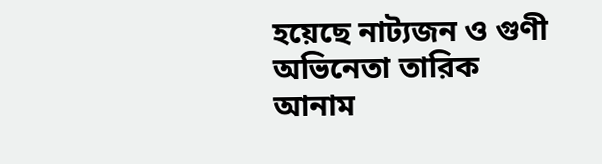হয়েছে নাট্যজন ও গুণী অভিনেতা তারিক আনাম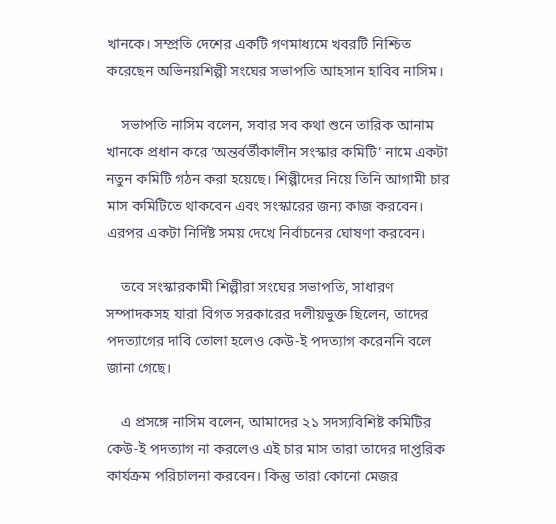খানকে। সম্প্রতি দেশের একটি গণমাধ্যমে খবরটি নিশ্চিত করেছেন অভিনয়শিল্পী সংঘের সভাপতি আহসান হাবিব নাসিম।

    সভাপতি নাসিম বলেন, সবার সব কথা শুনে তারিক আনাম খানকে প্রধান করে ‘অন্তর্বর্তীকালীন সংস্কার কমিটি’ নামে একটা নতুন কমিটি গঠন করা হয়েছে। শিল্পীদের নিয়ে তিনি আগামী চার মাস কমিটিতে থাকবেন এবং সংস্কারের জন্য কাজ করবেন। এরপর একটা নির্দিষ্ট সময় দেখে নির্বাচনের ঘোষণা করবেন।

    তবে সংস্কারকামী শিল্পীরা সংঘের সভাপতি, সাধারণ সম্পাদকসহ যারা বিগত সরকারের দলীয়ভুক্ত ছিলেন, তাদের পদত্যাগের দাবি তোলা হলেও কেউ-ই পদত্যাগ করেননি বলে জানা গেছে।

    এ প্রসঙ্গে নাসিম বলেন, আমাদের ২১ সদস্যবিশিষ্ট কমিটির কেউ-ই পদত্যাগ না করলেও এই চার মাস তারা তাদের দাপ্তরিক কার্যক্রম পরিচালনা করবেন। কিন্তু তারা কোনো মেজর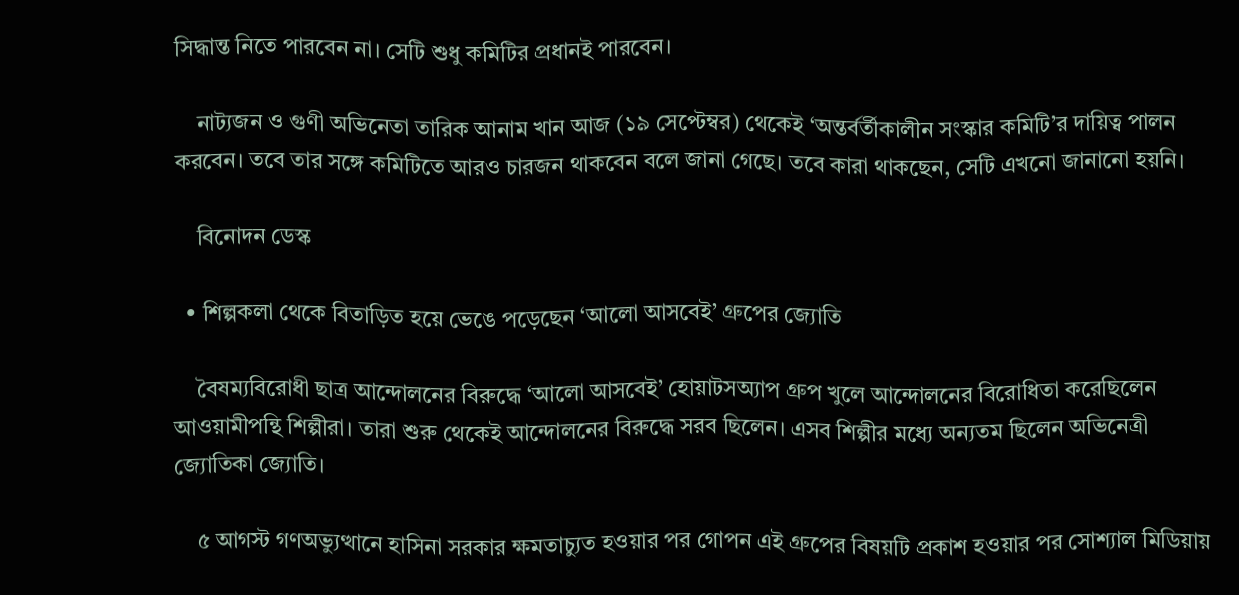সিদ্ধান্ত নিতে পারবেন না। সেটি শুধু কমিটির প্রধানই পারবেন।

    নাট্যজন ও গুণী অভিনেতা তারিক আনাম খান আজ (১৯ সেপ্টেম্বর) থেকেই ‘অন্তর্বর্তীকালীন সংস্কার কমিটি’র দায়িত্ব পালন করবেন। তবে তার সঙ্গে কমিটিতে আরও চারজন থাকবেন বলে জানা গেছে। তবে কারা থাকছেন, সেটি এখনো জানানো হয়নি।

    বিনোদন ডেস্ক

  • শিল্পকলা থেকে বিতাড়িত হয়ে ভেঙে পড়েছেন ‘আলো আসবেই’ গ্রুপের জ্যোতি

    বৈষম্যবিরোধী ছাত্র আন্দোলনের বিরুদ্ধে ‘আলো আসবেই’ হোয়াটসঅ্যাপ গ্রুপ খুলে আন্দোলনের বিরোধিতা করেছিলেন আওয়ামীপন্থি শিল্পীরা। তারা শুরু থেকেই আন্দোলনের বিরুদ্ধে সরব ছিলেন। এসব শিল্পীর মধ্যে অন্যতম ছিলেন অভিনেত্রী জ্যোতিকা জ্যোতি।

    ৫ আগস্ট গণঅভ্যুত্থানে হাসিনা সরকার ক্ষমতাচ্যুত হওয়ার পর গোপন এই গ্রুপের বিষয়টি প্রকাশ হওয়ার পর সোশ্যাল মিডিয়ায়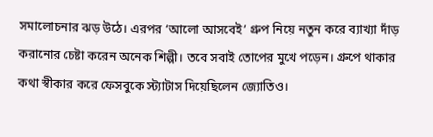সমালোচনার ঝড় উঠে। এরপর ‘আলো আসবেই’ গ্রুপ নিয়ে নতুন করে ব্যাখ্যা দাঁড় করানোর চেষ্টা করেন অনেক শিল্পী। তবে সবাই তোপের মুখে পড়েন। গ্রুপে থাকার কথা স্বীকার করে ফেসবুকে স্ট্যাটাস দিয়েছিলেন জ্যোতিও।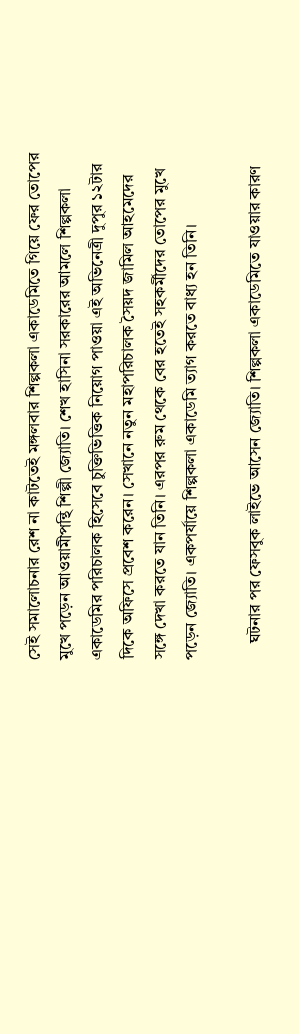সেই সমালোচনার রেশ না কাটতেই মঙ্গলবার শিল্পকলা একাডেমিতে গিয়ে ফের তোপের মুখে পড়েন আওয়ামীপন্থি শিল্পী জ্যোতি। শেখ হাসিনা সরকারের আমলে শিল্পকলা একাডেমির পরিচালক হিসেবে চুক্তিভিত্তিক নিয়োগ পাওয়া এই অভিনেত্রী দুপুর ১২টার দিকে অফিসে প্রবেশ করেন। সেখানে নতুন মহাপরিচালক সৈয়দ জামিল আহমেদের সঙ্গে দেখা করতে যান তিনি। এরপর রুম থেকে বের হতেই সহকর্মীদের তোপের মুখে পড়েন জ্যোতি। একপর্যায়ে শিল্পকলা একাডেমি ত্যাগ করতে বাধ্য হন তিনি।

    ঘটনার পর ফেসবুক লাইভে আসেন জ্যোতি। শিল্পকলা একাডেমিতে যাওয়ার কারণ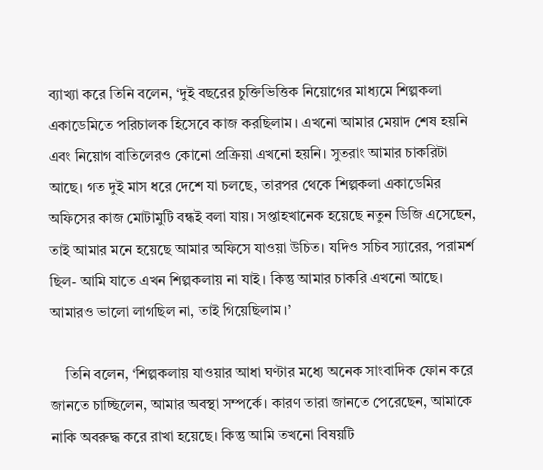ব্যাখ্যা করে তিনি বলেন, ‘দুই বছরের চুক্তিভিত্তিক নিয়োগের মাধ্যমে শিল্পকলা একাডেমিতে পরিচালক হিসেবে কাজ করছিলাম। এখনো আমার মেয়াদ শেষ হয়নি এবং নিয়োগ বাতিলেরও কোনো প্রক্রিয়া এখনো হয়নি। সুতরাং আমার চাকরিটা আছে। গত দুই মাস ধরে দেশে যা চলছে, তারপর থেকে শিল্পকলা একাডেমির অফিসের কাজ মোটামুটি বন্ধই বলা যায়। সপ্তাহখানেক হয়েছে নতুন ডিজি এসেছেন, তাই আমার মনে হয়েছে আমার অফিসে যাওয়া উচিত। যদিও সচিব স্যারের, পরামর্শ ছিল- আমি যাতে এখন শিল্পকলায় না যাই। কিন্তু আমার চাকরি এখনো আছে। আমারও ভালো লাগছিল না, তাই গিয়েছিলাম।’

    তিনি বলেন, ‘শিল্পকলায় যাওয়ার আধা ঘণ্টার মধ্যে অনেক সাংবাদিক ফোন করে জানতে চাচ্ছিলেন, আমার অবস্থা সম্পর্কে। কারণ তারা জানতে পেরেছেন, আমাকে নাকি অবরুদ্ধ করে রাখা হয়েছে। কিন্তু আমি তখনো বিষয়টি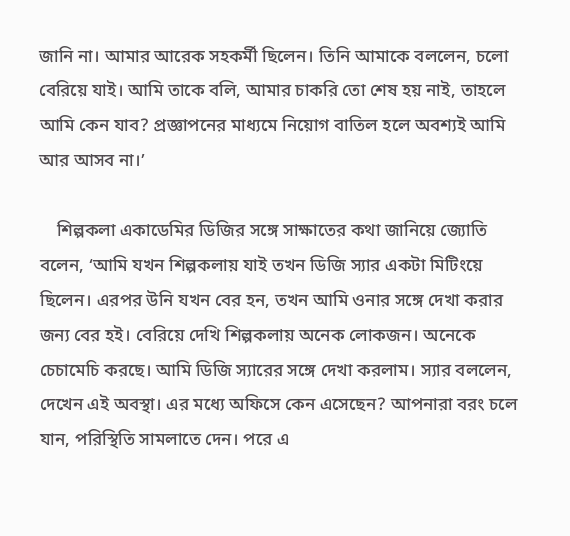জানি না। আমার আরেক সহকর্মী ছিলেন। তিনি আমাকে বললেন, চলো বেরিয়ে যাই। আমি তাকে বলি, আমার চাকরি তো শেষ হয় নাই, তাহলে আমি কেন যাব? প্রজ্ঞাপনের মাধ্যমে নিয়োগ বাতিল হলে অবশ্যই আমি আর আসব না।’

    শিল্পকলা একাডেমির ডিজির সঙ্গে সাক্ষাতের কথা জানিয়ে জ্যোতি বলেন, ‘আমি যখন শিল্পকলায় যাই তখন ডিজি স্যার একটা মিটিংয়ে ছিলেন। এরপর উনি যখন বের হন, তখন আমি ওনার সঙ্গে দেখা করার জন্য বের হই। বেরিয়ে দেখি শিল্পকলায় অনেক লোকজন। অনেকে চেচামেচি করছে। আমি ডিজি স্যারের সঙ্গে দেখা করলাম। স্যার বললেন, দেখেন এই অবস্থা। এর মধ্যে অফিসে কেন এসেছেন? আপনারা বরং চলে যান, পরিস্থিতি সামলাতে দেন। পরে এ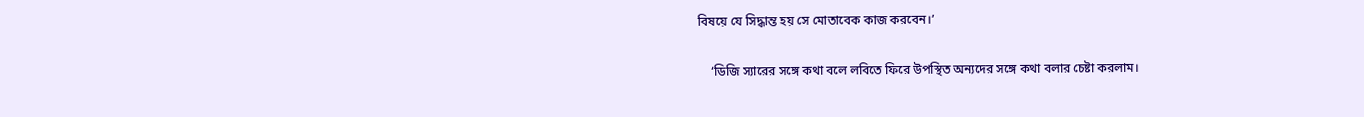বিষয়ে যে সিদ্ধান্ত হয় সে মোতাবেক কাজ করবেন।’

    ‘ডিজি স্যারের সঙ্গে কথা বলে লবিতে ফিরে উপস্থিত অন্যদের সঙ্গে কথা বলার চেষ্টা করলাম।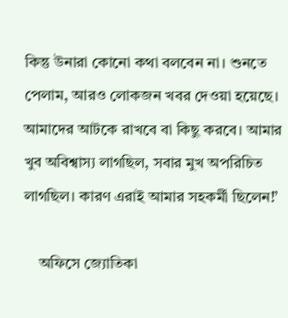কিন্তু উনারা কোনো কথা বলবেন না। শুনতে পেলাম, আরও লোকজন খবর দেওয়া হয়েছে। আমাদের আটকে রাখবে বা কিছু করবে। আমার খুব অবিশ্বাস্য লাগছিল, সবার মুখ অপরিচিত লাগছিল। কারণ এরাই আমার সহকর্মী ছিলেন!’

    অফিসে জ্যোতিকা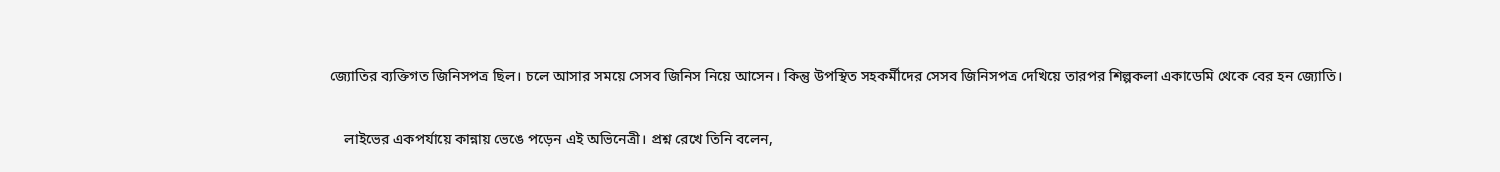জ্যোতির ব্যক্তিগত জিনিসপত্র ছিল। চলে আসার সময়ে সেসব জিনিস নিয়ে আসেন। কিন্তু উপস্থিত সহকর্মীদের সেসব জিনিসপত্র দেখিয়ে তারপর শিল্পকলা একাডেমি থেকে বের হন জ্যোতি।

    লাইভের একপর্যায়ে কান্নায় ভেঙে পড়েন এই অভিনেত্রী। প্রশ্ন রেখে তিনি বলেন,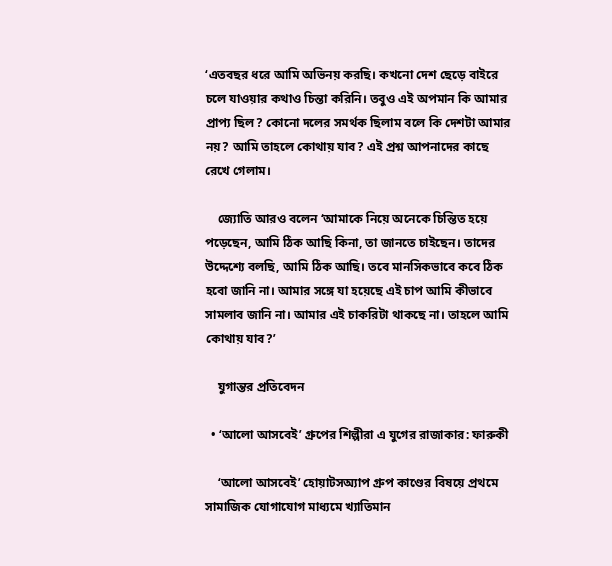‘এতবছর ধরে আমি অভিনয় করছি। কখনো দেশ ছেড়ে বাইরে চলে যাওয়ার কথাও চিন্তা করিনি। তবুও এই অপমান কি আমার প্রাপ্য ছিল? কোনো দলের সমর্থক ছিলাম বলে কি দেশটা আমার নয়? আমি তাহলে কোথায় যাব? এই প্রশ্ন আপনাদের কাছে রেখে গেলাম।

    জ্যোতি আরও বলেন ‘আমাকে নিয়ে অনেকে চিন্তিত হয়ে পড়েছেন, আমি ঠিক আছি কিনা, তা জানতে চাইছেন। তাদের উদ্দেশ্যে বলছি, আমি ঠিক আছি। তবে মানসিকভাবে কবে ঠিক হবো জানি না। আমার সঙ্গে যা হয়েছে এই চাপ আমি কীভাবে সামলাব জানি না। আমার এই চাকরিটা থাকছে না। তাহলে আমি কোথায় যাব?’

    যুগান্তর প্রতিবেদন

  • ‘আলো আসবেই’ গ্রুপের শিল্পীরা এ যুগের রাজাকার: ফারুকী

    ‘আলো আসবেই’ হোয়াটসঅ্যাপ গ্রুপ কাণ্ডের বিষয়ে প্রথমে সামাজিক যোগাযোগ মাধ্যমে খ্যাতিমান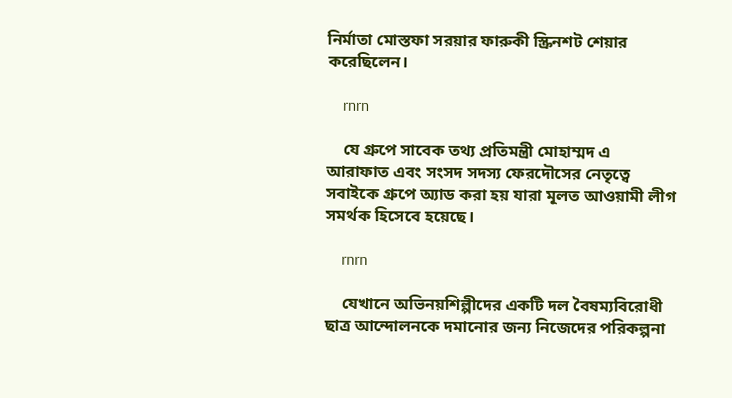নির্মাতা মোস্তফা সরয়ার ফারুকী স্ক্রিনশট শেয়ার করেছিলেন।

    rnrn

    যে গ্রুপে সাবেক তথ্য প্রতিমন্ত্রী মোহাম্মদ এ আরাফাত এবং সংসদ সদস্য ফেরদৌসের নেতৃত্বে সবাইকে গ্রুপে অ্যাড করা হয় যারা মূলত আওয়ামী লীগ সমর্থক হিসেবে হয়েছে।

    rnrn

    যেখানে অভিনয়শিল্পীদের একটি দল বৈষম্যবিরোধী ছাত্র আন্দোলনকে দমানোর জন্য নিজেদের পরিকল্পনা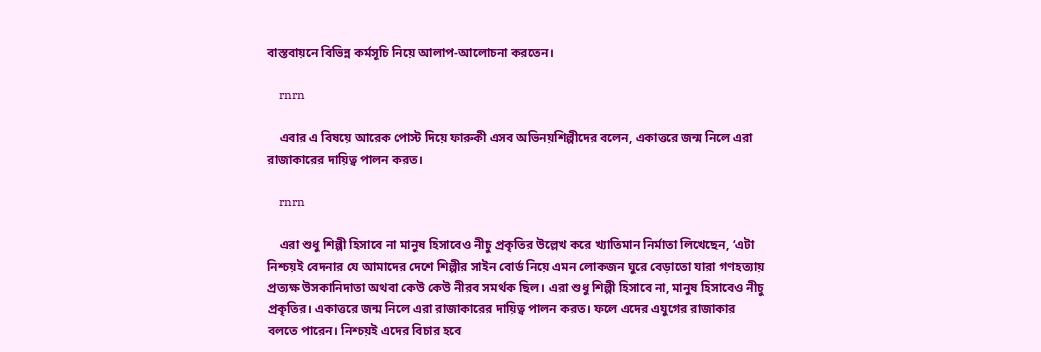বাস্তবায়নে বিভিন্ন কর্মসূচি নিয়ে আলাপ-আলোচনা করতেন।

    rnrn

    এবার এ বিষয়ে আরেক পোস্ট দিয়ে ফারুকী এসব অভিনয়শিল্পীদের বলেন, একাত্তরে জন্ম নিলে এরা রাজাকারের দায়িত্ব পালন করত।

    rnrn

    এরা শুধু শিল্পী হিসাবে না মানুষ হিসাবেও নীচু প্রকৃতির উল্লেখ করে খ্যাতিমান নির্মাতা লিখেছেন, ‘এটা নিশ্চয়ই বেদনার যে আমাদের দেশে শিল্পীর সাইন বোর্ড নিয়ে এমন লোকজন ঘুরে বেড়াতো যারা গণহত্যায় প্রত্যক্ষ উসকানিদাতা অথবা কেউ কেউ নীরব সমর্থক ছিল। এরা শুধু শিল্পী হিসাবে না, মানুষ হিসাবেও নীচু প্রকৃতির। একাত্তরে জন্ম নিলে এরা রাজাকারের দায়িত্ব পালন করত। ফলে এদের এযুগের রাজাকার বলতে পারেন। নিশ্চয়ই এদের বিচার হবে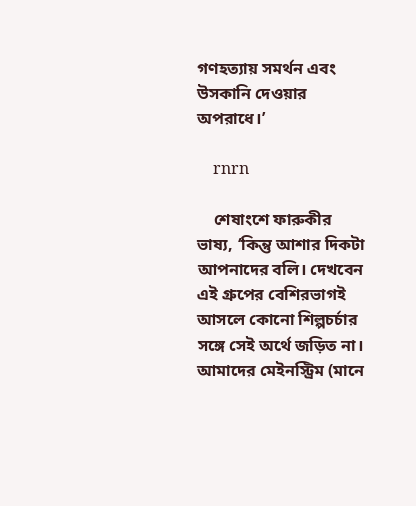গণহত্যায় সমর্থন এবং উসকানি দেওয়ার অপরাধে।’

    rnrn

    শেষাংশে ফারুকীর ভাষ্য, ‘কিন্তু আশার দিকটা আপনাদের বলি। দেখবেন এই গ্রুপের বেশিরভাগই আসলে কোনো শিল্পচর্চার সঙ্গে সেই অর্থে জড়িত না। আমাদের মেইনস্ট্রিম (মানে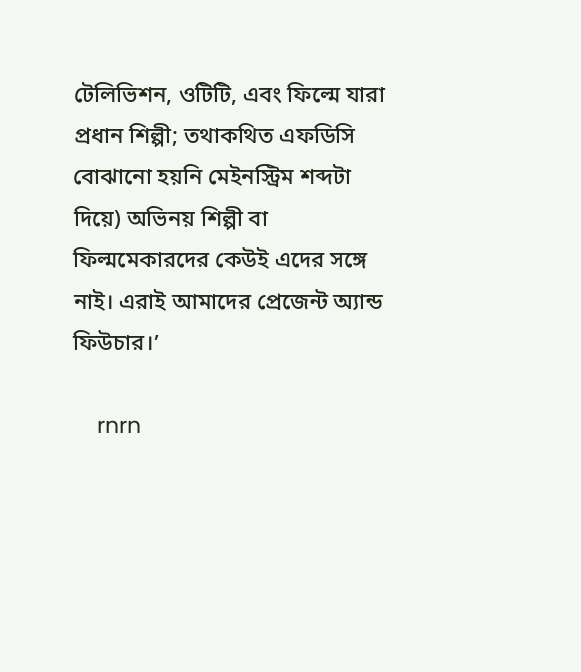টেলিভিশন, ওটিটি, এবং ফিল্মে যারা প্রধান শিল্পী; তথাকথিত এফডিসি বোঝানো হয়নি মেইনস্ট্রিম শব্দটা দিয়ে) অভিনয় শিল্পী বা ফিল্মমেকারদের কেউই এদের সঙ্গে নাই। এরাই আমাদের প্রেজেন্ট অ্যান্ড ফিউচার।’

    rnrn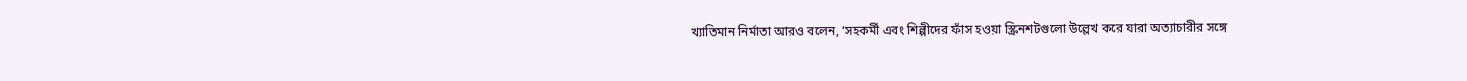খ্যাতিমান নির্মাতা আরও বলেন, ‘সহকর্মী এবং শিল্পীদের ফাঁস হওয়া স্ক্রিনশটগুলো উল্লেখ করে যারা অত্যাচারীর সঙ্গে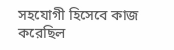সহযোগী হিসেবে কাজ করেছিল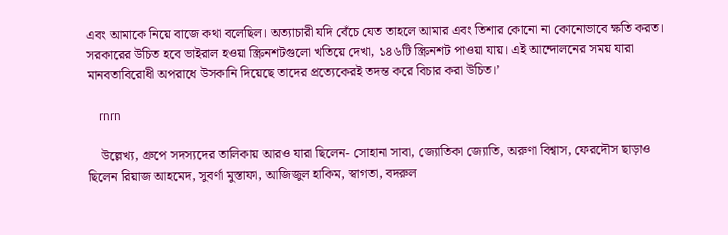এবং আমাকে নিয়ে বাজে কথা বলেছিল। অত্যাচারী যদি বেঁচে যেত তাহলে আমার এবং তিশার কোনো না কোনোভাবে ক্ষতি করত। সরকারের উচিত হবে ভাইরাল হওয়া স্ক্রিনশটগুলো খতিয়ে দেখা, ১৪৬টি স্ক্রিনশট পাওয়া যায়। এই আন্দোলনের সময় যারা মানবতাবিরোধী অপরাধে উসকানি দিয়েছে তাদের প্রত্যেকেরই তদন্ত করে বিচার করা উচিত।’

    rnrn

    উল্লেখ্য, গ্রুপে সদস্যদের তালিকায় আরও যারা ছিলেন- সোহানা সাবা, জ্যোতিকা জ্যোতি, অরুণা বিশ্বাস, ফেরদৌস ছাড়াও ছিলেন রিয়াজ আহমেদ, সুবর্ণা মুস্তাফা, আজিজুল হাকিম, স্বাগতা, বদরুল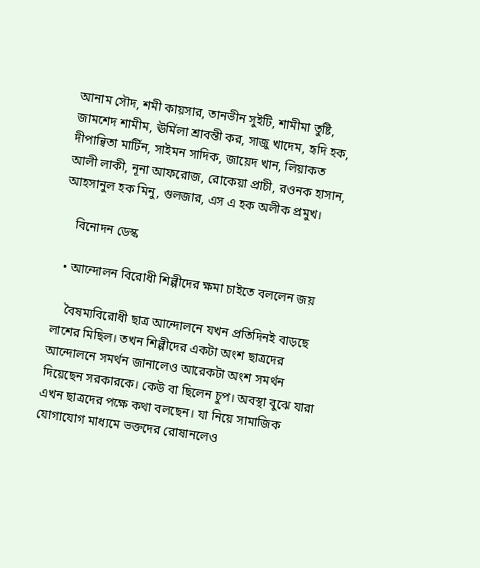আনাম সৌদ, শমী কায়সার, তানভীন সুইটি, শামীমা তুষ্টি, জামশেদ শামীম, ঊর্মিলা শ্রাবন্তী কর, সাজু খাদেম, হৃদি হক, দীপান্বিতা মার্টিন, সাইমন সাদিক, জায়েদ খান, লিয়াকত আলী লাকী, নূনা আফরোজ, রোকেয়া প্রাচী, রওনক হাসান, আহসানুল হক মিনু, গুলজার, এস এ হক অলীক প্রমুখ।

    বিনোদন ডেস্ক

  • আন্দোলন বিরোধী শিল্পীদের ক্ষমা চাইতে বললেন জয়

    বৈষম্যবিরোধী ছাত্র আন্দোলনে যখন প্রতিদিনই বাড়ছে লাশের মিছিল। তখন শিল্পীদের একটা অংশ ছাত্রদের আন্দোলনে সমর্থন জানালেও আরেকটা অংশ সমর্থন দিয়েছেন সরকারকে। কেউ বা ছিলেন চুপ। অবস্থা বুঝে যারা এখন ছাত্রদের পক্ষে কথা বলছেন। যা নিয়ে সামাজিক যোগাযোগ মাধ্যমে ভক্তদের রোষানলেও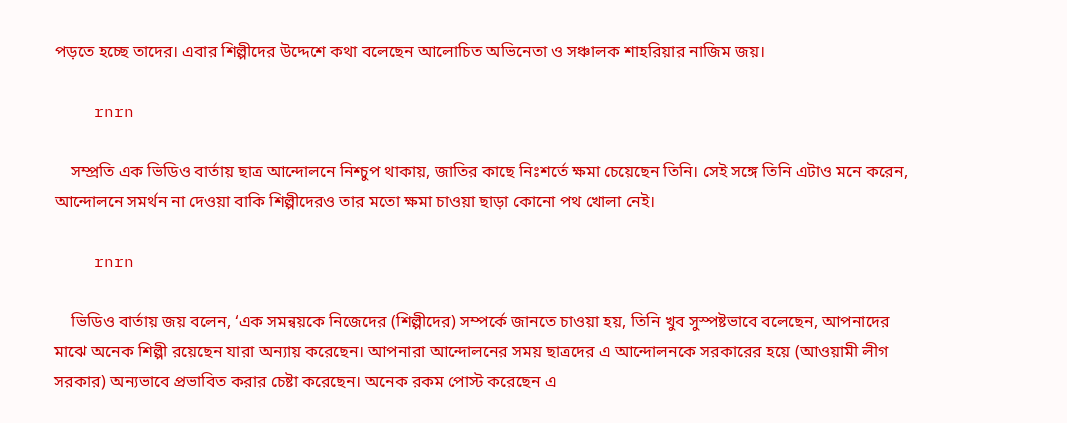পড়তে হচ্ছে তাদের। এবার শিল্পীদের উদ্দেশে কথা বলেছেন আলোচিত অভিনেতা ও সঞ্চালক শাহরিয়ার নাজিম জয়।

    rnrn

    সম্প্রতি এক ভিডিও বার্তায় ছাত্র আন্দোলনে নিশ্চুপ থাকায়, জাতির কাছে নিঃশর্তে ক্ষমা চেয়েছেন তিনি। সেই সঙ্গে তিনি এটাও মনে করেন, আন্দোলনে সমর্থন না দেওয়া বাকি শিল্পীদেরও তার মতো ক্ষমা চাওয়া ছাড়া কোনো পথ খোলা নেই।

    rnrn

    ভিডিও বার্তায় জয় বলেন, ‘এক সমন্বয়কে নিজেদের (শিল্পীদের) সম্পর্কে জানতে চাওয়া হয়, তিনি খুব সুস্পষ্টভাবে বলেছেন, আপনাদের মাঝে অনেক শিল্পী রয়েছেন যারা অন্যায় করেছেন। আপনারা আন্দোলনের সময় ছাত্রদের এ আন্দোলনকে সরকারের হয়ে (আওয়ামী লীগ সরকার) অন্যভাবে প্রভাবিত করার চেষ্টা করেছেন। অনেক রকম পোস্ট করেছেন এ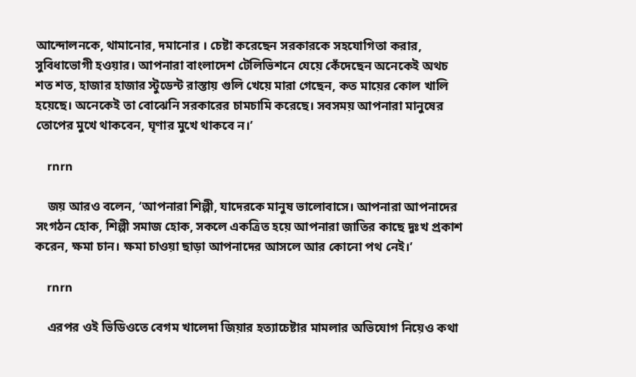আন্দোলনকে, থামানোর, দমানোর । চেষ্টা করেছেন সরকারকে সহযোগিতা করার, সুবিধাভোগী হওয়ার। আপনারা বাংলাদেশ টেলিভিশনে যেয়ে কেঁদেছেন অনেকেই অথচ শত শত, হাজার হাজার স্টুডেন্ট রাস্তায় গুলি খেয়ে মারা গেছেন, কত মায়ের কোল খালি হয়েছে। অনেকেই তা বোঝেনি সরকারের চামচামি করেছে। সবসময় আপনারা মানুষের তোপের মুখে থাকবেন, ঘৃণার মুখে থাকবে ন।’

    rnrn

    জয় আরও বলেন, ‘আপনারা শিল্পী, যাদেরকে মানুষ ভালোবাসে। আপনারা আপনাদের সংগঠন হোক, শিল্পী সমাজ হোক, সকলে একত্রিত হয়ে আপনারা জাতির কাছে দুঃখ প্রকাশ করেন, ক্ষমা চান। ক্ষমা চাওয়া ছাড়া আপনাদের আসলে আর কোনো পথ নেই।’

    rnrn

    এরপর ওই ভিডিওতে বেগম খালেদা জিয়ার হত্যাচেষ্টার মামলার অভিযোগ নিয়েও কথা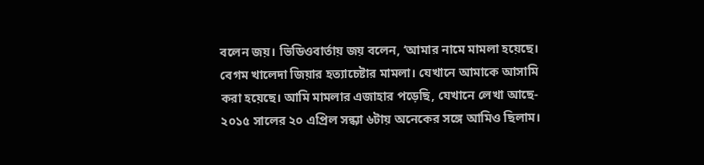বলেন জয়। ভিডিওবার্তায় জয় বলেন, ‘আমার নামে মামলা হয়েছে। বেগম খালেদা জিয়ার হত্যাচেষ্টার মামলা। যেখানে আমাকে আসামি করা হয়েছে। আমি মামলার এজাহার পড়েছি, যেখানে লেখা আছে- ২০১৫ সালের ২০ এপ্রিল সন্ধ্যা ৬টায় অনেকের সঙ্গে আমিও ছিলাম।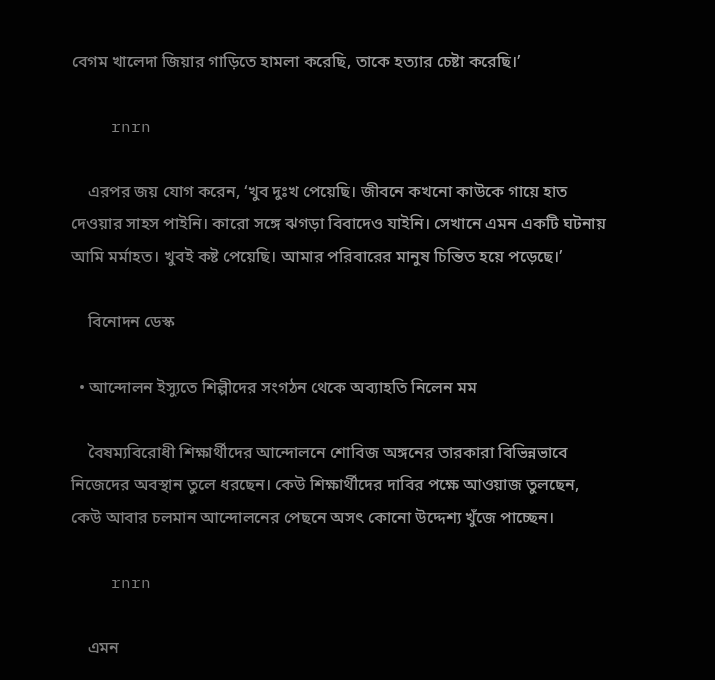বেগম খালেদা জিয়ার গাড়িতে হামলা করেছি, তাকে হত্যার চেষ্টা করেছি।’

    rnrn

    এরপর জয় যোগ করেন, ‘খুব দুঃখ পেয়েছি। জীবনে কখনো কাউকে গায়ে হাত দেওয়ার সাহস পাইনি। কারো সঙ্গে ঝগড়া বিবাদেও যাইনি। সেখানে এমন একটি ঘটনায় আমি মর্মাহত। খুবই কষ্ট পেয়েছি। আমার পরিবারের মানুষ চিন্তিত হয়ে পড়েছে।’

    বিনোদন ডেস্ক

  • আন্দোলন ইস্যুতে শিল্পীদের সংগঠন থেকে অব্যাহতি নিলেন মম

    বৈষম্যবিরোধী শিক্ষার্থীদের আন্দোলনে শোবিজ অঙ্গনের তারকারা বিভিন্নভাবে নিজেদের অবস্থান তুলে ধরছেন। কেউ শিক্ষার্থীদের দাবির পক্ষে আওয়াজ তুলছেন, কেউ আবার চলমান আন্দোলনের পেছনে অসৎ কোনো উদ্দেশ্য খুঁজে পাচ্ছেন।

    rnrn

    এমন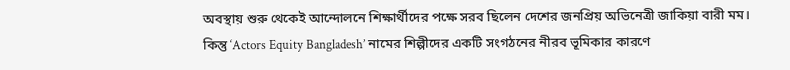অবস্থায় শুরু থেকেই আন্দোলনে শিক্ষার্থীদের পক্ষে সরব ছিলেন দেশের জনপ্রিয় অভিনেত্রী জাকিয়া বারী মম। কিন্তু ‘Actors Equity Bangladesh’ নামের শিল্পীদের একটি সংগঠনের নীরব ভূমিকার কারণে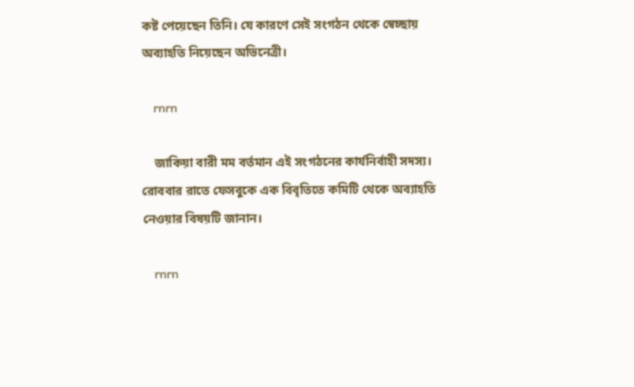কষ্ট পেয়েছেন তিনি। যে কারণে সেই সংগঠন থেকে স্বেচ্ছায় অব্যাহতি নিয়েছেন অভিনেত্রী।

    rnrn

    জাকিয়া বারী মম বর্তমান এই সংগঠনের কার্যনির্বাহী সদস্য। রোববার রাতে ফেসবুকে এক বিবৃতিতে কমিটি থেকে অব্যাহতি নেওয়ার বিষয়টি জানান।

    rnrn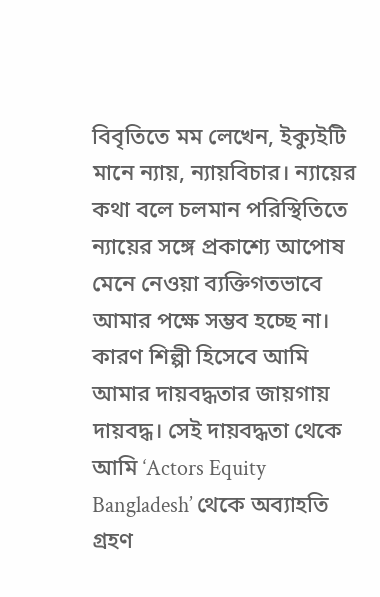বিবৃতিতে মম লেখেন, ইক্যুইটি মানে ন্যায়, ন্যায়বিচার। ন্যায়ের কথা বলে চলমান পরিস্থিতিতে ন্যায়ের সঙ্গে প্রকাশ্যে আপোষ মেনে নেওয়া ব্যক্তিগতভাবে আমার পক্ষে সম্ভব হচ্ছে না। কারণ শিল্পী হিসেবে আমি আমার দায়বদ্ধতার জায়গায় দায়বদ্ধ। সেই দায়বদ্ধতা থেকে আমি ‘Actors Equity Bangladesh’ থেকে অব্যাহতি গ্রহণ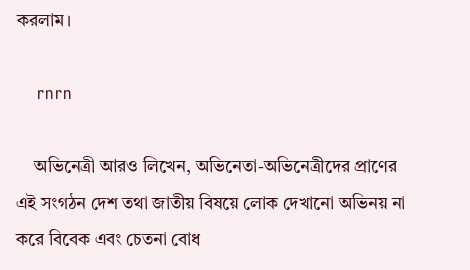করলাম।

    rnrn

    অভিনেত্রী আরও লিখেন, অভিনেতা-অভিনেত্রীদের প্রাণের এই সংগঠন দেশ তথা জাতীয় বিষয়ে লোক দেখানো অভিনয় না করে বিবেক এবং চেতনা বোধ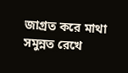জাগ্রত করে মাথা সমুন্নত রেখে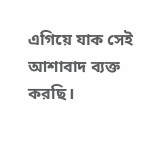এগিয়ে যাক সেই আশাবাদ ব্যক্ত করছি।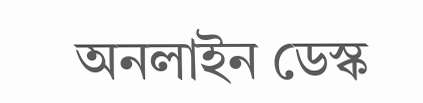অনলাইন ডেস্ক